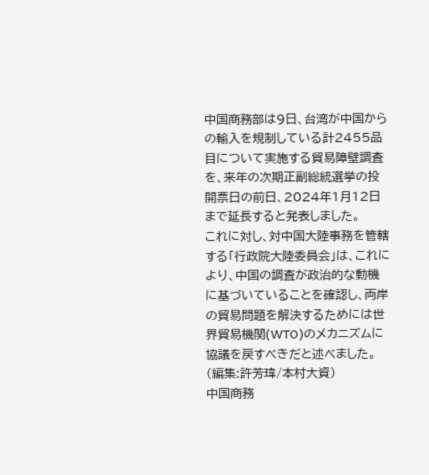中国商務部は9日、台湾が中国からの輸入を規制している計2455品目について実施する貿易障壁調査を、来年の次期正副総統選挙の投開票日の前日、2024年1月12日まで延長すると発表しました。
これに対し、対中国大陸事務を管轄する「行政院大陸委員会」は、これにより、中国の調査が政治的な動機に基づいていることを確認し、両岸の貿易問題を解決するためには世界貿易機関(WTO)のメカニズムに協議を戻すべきだと述べました。
(編集:許芳瑋/本村大資)
中国商務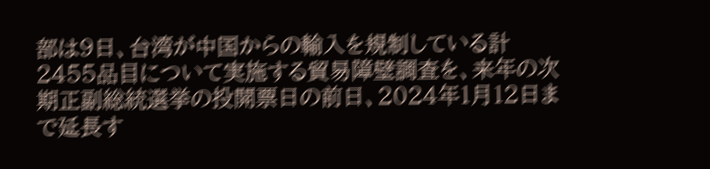部は9日、台湾が中国からの輸入を規制している計2455品目について実施する貿易障壁調査を、来年の次期正副総統選挙の投開票日の前日、2024年1月12日まで延長す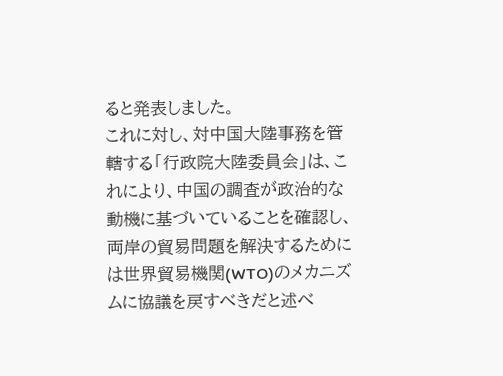ると発表しました。
これに対し、対中国大陸事務を管轄する「行政院大陸委員会」は、これにより、中国の調査が政治的な動機に基づいていることを確認し、両岸の貿易問題を解決するためには世界貿易機関(WTO)のメカニズムに協議を戻すべきだと述べ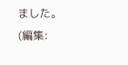ました。
(編集: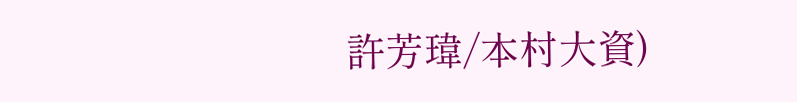許芳瑋/本村大資)